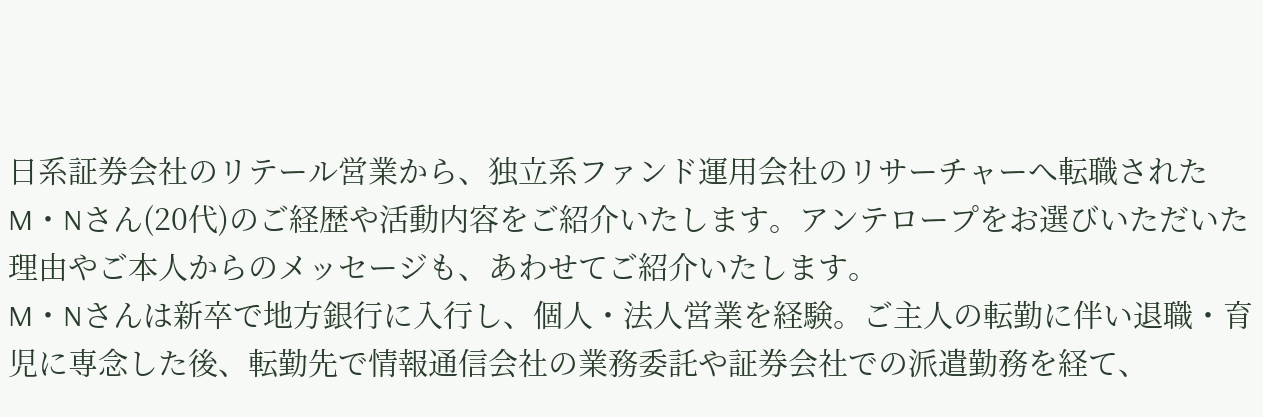日系証券会社のリテール営業から、独立系ファンド運用会社のリサーチャーへ転職されたM・Nさん(20代)のご経歴や活動内容をご紹介いたします。アンテロープをお選びいただいた理由やご本人からのメッセージも、あわせてご紹介いたします。
M・Nさんは新卒で地方銀行に入行し、個人・法人営業を経験。ご主人の転勤に伴い退職・育児に専念した後、転勤先で情報通信会社の業務委託や証券会社での派遣勤務を経て、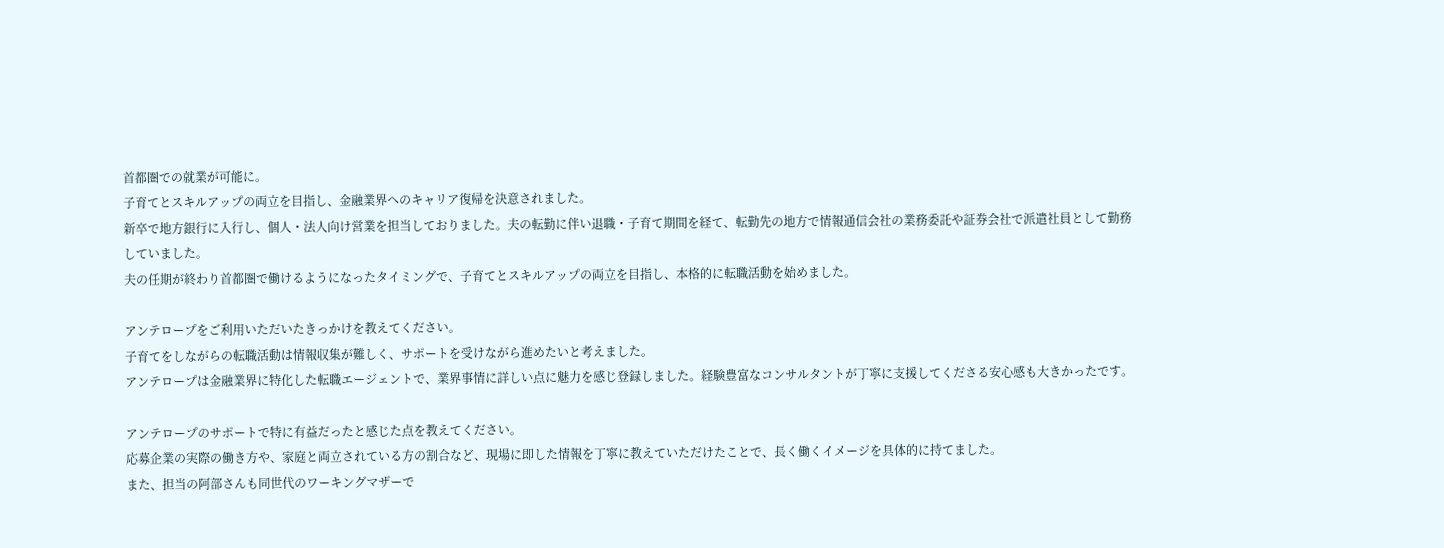首都圏での就業が可能に。
子育てとスキルアップの両立を目指し、金融業界へのキャリア復帰を決意されました。
新卒で地方銀行に入行し、個人・法人向け営業を担当しておりました。夫の転勤に伴い退職・子育て期間を経て、転勤先の地方で情報通信会社の業務委託や証券会社で派遣社員として勤務していました。
夫の任期が終わり首都圏で働けるようになったタイミングで、子育てとスキルアップの両立を目指し、本格的に転職活動を始めました。

アンテロープをご利用いただいたきっかけを教えてください。
子育てをしながらの転職活動は情報収集が難しく、サポートを受けながら進めたいと考えました。
アンテロープは金融業界に特化した転職エージェントで、業界事情に詳しい点に魅力を感じ登録しました。経験豊富なコンサルタントが丁寧に支援してくださる安心感も大きかったです。

アンテロープのサポートで特に有益だったと感じた点を教えてください。
応募企業の実際の働き方や、家庭と両立されている方の割合など、現場に即した情報を丁寧に教えていただけたことで、長く働くイメージを具体的に持てました。
また、担当の阿部さんも同世代のワーキングマザーで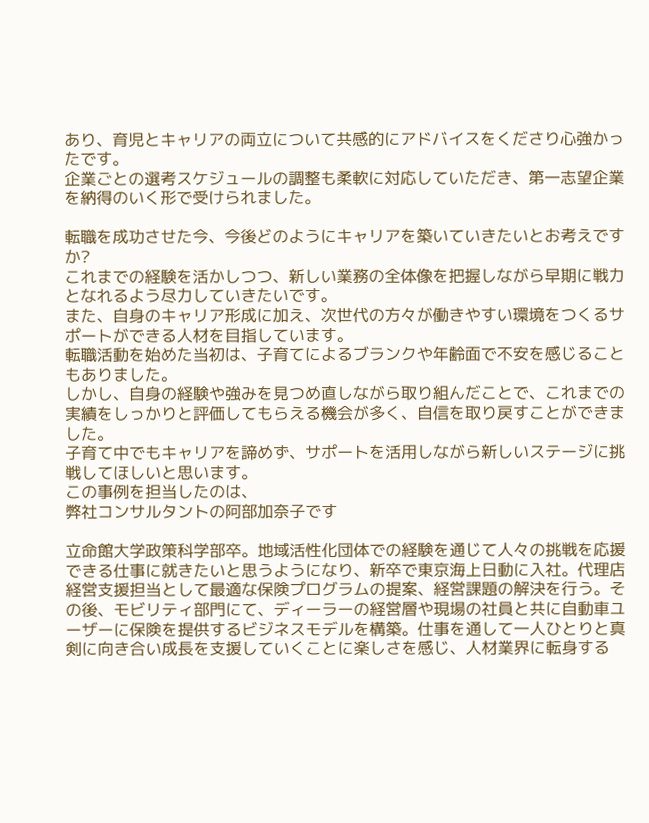あり、育児とキャリアの両立について共感的にアドバイスをくださり心強かったです。
企業ごとの選考スケジュールの調整も柔軟に対応していただき、第一志望企業を納得のいく形で受けられました。

転職を成功させた今、今後どのようにキャリアを築いていきたいとお考えですか?
これまでの経験を活かしつつ、新しい業務の全体像を把握しながら早期に戦力となれるよう尽力していきたいです。
また、自身のキャリア形成に加え、次世代の方々が働きやすい環境をつくるサポートができる人材を目指しています。
転職活動を始めた当初は、子育てによるブランクや年齢面で不安を感じることもありました。
しかし、自身の経験や強みを見つめ直しながら取り組んだことで、これまでの実績をしっかりと評価してもらえる機会が多く、自信を取り戻すことができました。
子育て中でもキャリアを諦めず、サポートを活用しながら新しいステージに挑戦してほしいと思います。
この事例を担当したのは、
弊社コンサルタントの阿部加奈子です

立命館大学政策科学部卒。地域活性化団体での経験を通じて人々の挑戦を応援できる仕事に就きたいと思うようになり、新卒で東京海上日動に入社。代理店経営支援担当として最適な保険プログラムの提案、経営課題の解決を行う。その後、モビリティ部門にて、ディーラーの経営層や現場の社員と共に自動車ユーザーに保険を提供するビジネスモデルを構築。仕事を通して一人ひとりと真剣に向き合い成長を支援していくことに楽しさを感じ、人材業界に転身する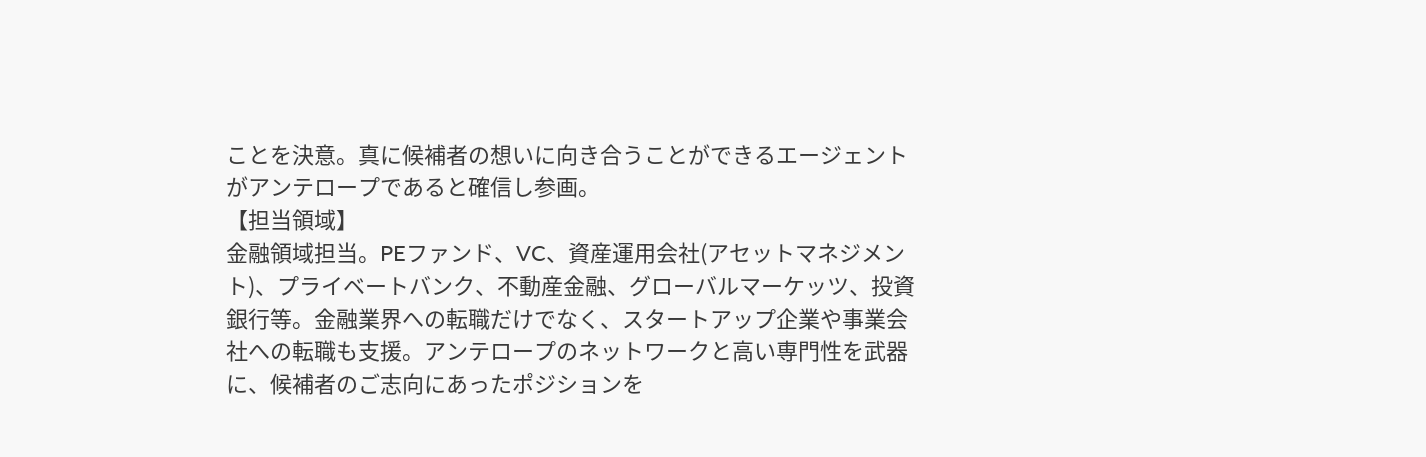ことを決意。真に候補者の想いに向き合うことができるエージェントがアンテロープであると確信し参画。
【担当領域】
金融領域担当。PEファンド、VC、資産運用会社(アセットマネジメント)、プライベートバンク、不動産金融、グローバルマーケッツ、投資銀行等。金融業界への転職だけでなく、スタートアップ企業や事業会社への転職も支援。アンテロープのネットワークと高い専門性を武器に、候補者のご志向にあったポジションを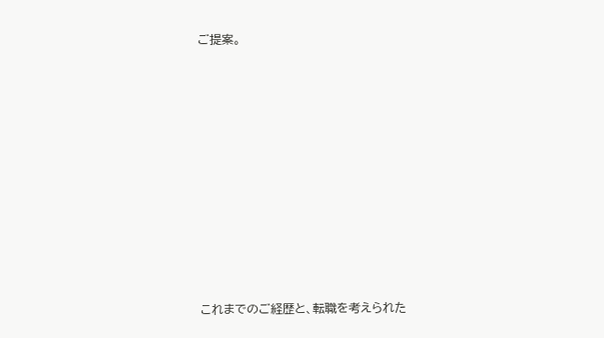ご提案。














これまでのご経歴と、転職を考えられた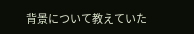背景について教えていた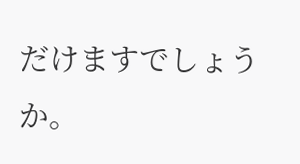だけますでしょうか。